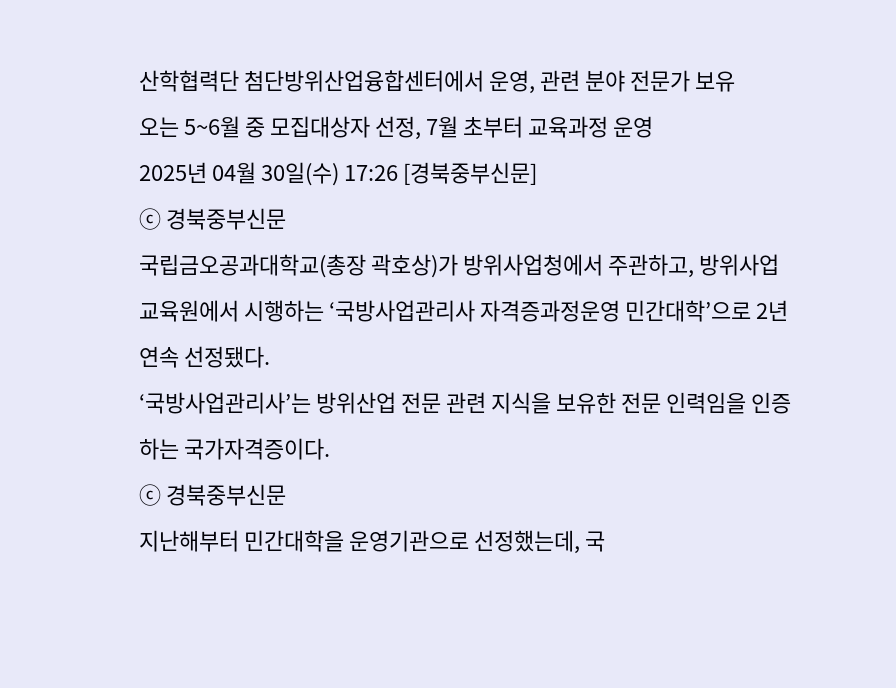산학협력단 첨단방위산업융합센터에서 운영, 관련 분야 전문가 보유
오는 5~6월 중 모집대상자 선정, 7월 초부터 교육과정 운영
2025년 04월 30일(수) 17:26 [경북중부신문]
ⓒ 경북중부신문
국립금오공과대학교(총장 곽호상)가 방위사업청에서 주관하고, 방위사업교육원에서 시행하는 ‘국방사업관리사 자격증과정운영 민간대학’으로 2년 연속 선정됐다.
‘국방사업관리사’는 방위산업 전문 관련 지식을 보유한 전문 인력임을 인증하는 국가자격증이다.
ⓒ 경북중부신문
지난해부터 민간대학을 운영기관으로 선정했는데, 국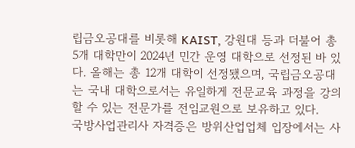립금오공대를 비롯해 KAIST, 강원대 등과 더불어 총 5개 대학만이 2024년 민간 운영 대학으로 선정된 바 있다. 올해는 총 12개 대학이 선정됐으며, 국립금오공대는 국내 대학으로서는 유일하게 전문교육 과정을 강의할 수 있는 전문가를 전임교원으로 보유하고 있다.
국방사업관리사 자격증은 방위산업업체 입장에서는 사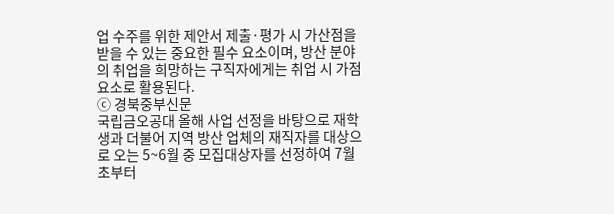업 수주를 위한 제안서 제출·평가 시 가산점을 받을 수 있는 중요한 필수 요소이며, 방산 분야의 취업을 희망하는 구직자에게는 취업 시 가점 요소로 활용된다.
ⓒ 경북중부신문
국립금오공대 올해 사업 선정을 바탕으로 재학생과 더불어 지역 방산 업체의 재직자를 대상으로 오는 5~6월 중 모집대상자를 선정하여 7월 초부터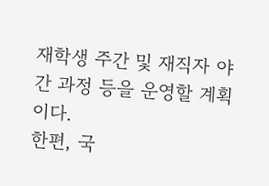재학생 주간 및 재직자 야간 과정 등을 운영할 계획이다.
한편, 국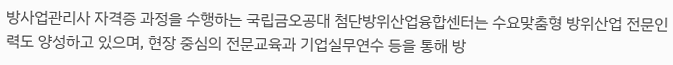방사업관리사 자격증 과정을 수행하는 국립금오공대 첨단방위산업융합센터는 수요맞춤형 방위산업 전문인력도 양성하고 있으며, 현장 중심의 전문교육과 기업실무연수 등을 통해 방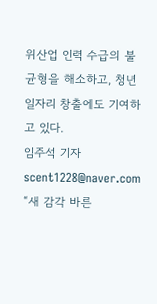위산업 인력 수급의 불균형을 해소하고, 청년 일자리 창출에도 기여하고 있다.
임주석 기자 scent1228@naver.com “새 감각 바른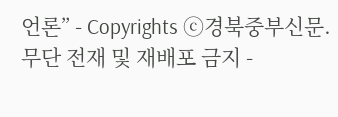언론” - Copyrights ⓒ경북중부신문.
무단 전재 및 재배포 금지 -